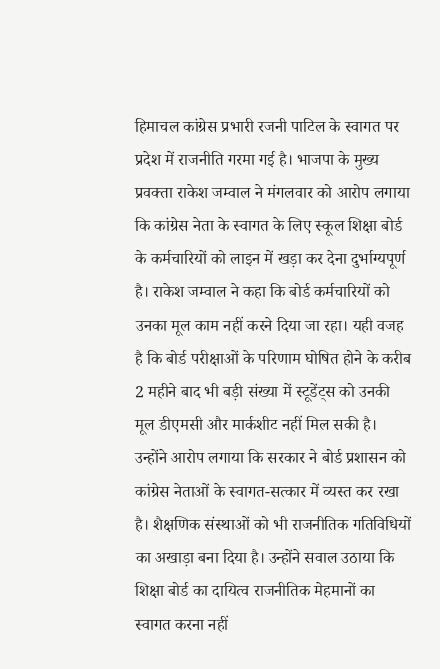हिमाचल कांग्रेस प्रभारी रजनी पाटिल के स्वागत पर प्रदेश में राजनीति गरमा गई है। भाजपा के मुख्य प्रवक्ता राकेश जम्वाल ने मंगलवार को आरोप लगाया कि कांग्रेस नेता के स्वागत के लिए स्कूल शिक्षा बोर्ड के कर्मचारियों को लाइन में खड़ा कर देना दुर्भाग्यपूर्ण है। राकेश जम्वाल ने कहा कि बोर्ड कर्मचारियों को उनका मूल काम नहीं करने दिया जा रहा। यही वजह है कि बोर्ड परीक्षाओं के परिणाम घोषित होने के करीब 2 महीने बाद भी बड़ी संख्या में स्टूडेंट्स को उनकी मूल डीएमसी और मार्कशीट नहीं मिल सकी है। उन्होंने आरोप लगाया कि सरकार ने बोर्ड प्रशासन को कांग्रेस नेताओं के स्वागत-सत्कार में व्यस्त कर रखा है। शैक्षणिक संस्थाओं को भी राजनीतिक गतिविधियों का अखाड़ा बना दिया है। उन्होंने सवाल उठाया कि शिक्षा बोर्ड का दायित्व राजनीतिक मेहमानों का स्वागत करना नहीं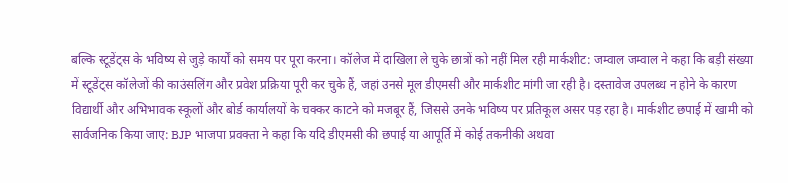बल्कि स्टूडेंट्स के भविष्य से जुड़े कार्यों को समय पर पूरा करना। कॉलेज में दाखिला ले चुके छात्रों को नहीं मिल रही मार्कशीट: जम्वाल जम्वाल ने कहा कि बड़ी संख्या में स्टूडेंट्स कॉलेजों की काउंसलिंग और प्रवेश प्रक्रिया पूरी कर चुके हैं, जहां उनसे मूल डीएमसी और मार्कशीट मांगी जा रही है। दस्तावेज उपलब्ध न होने के कारण विद्यार्थी और अभिभावक स्कूलों और बोर्ड कार्यालयों के चक्कर काटने को मजबूर हैं, जिससे उनके भविष्य पर प्रतिकूल असर पड़ रहा है। मार्कशीट छपाई में खामी को सार्वजनिक किया जाए: BJP भाजपा प्रवक्ता ने कहा कि यदि डीएमसी की छपाई या आपूर्ति में कोई तकनीकी अथवा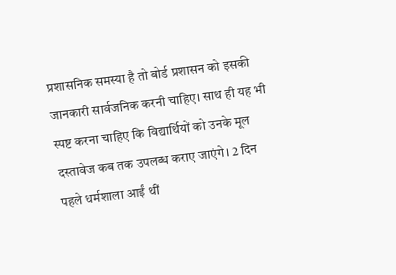प्रशासनिक समस्या है तो बोर्ड प्रशासन को इसकी जानकारी सार्वजनिक करनी चाहिए। साथ ही यह भी स्पष्ट करना चाहिए कि विद्यार्थियों को उनके मूल दस्तावेज कब तक उपलब्ध कराए जाएंगे। 2 दिन पहले धर्मशाला आईं थीं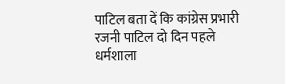पाटिल बता दें कि कांग्रेस प्रभारी रजनी पाटिल दो दिन पहले धर्मशाला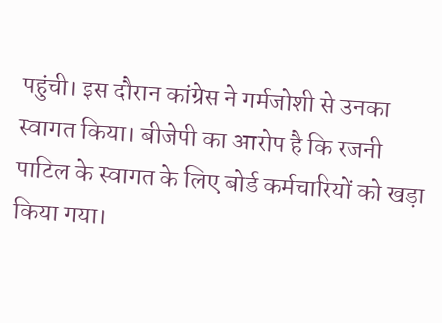पहुंची। इस दौरान कांग्रेस ने गर्मजोशी से उनका स्वागत किया। बीजेपी का आरोप है कि रजनी पाटिल के स्वागत के लिए बोर्ड कर्मचारियों को खड़ा किया गया।